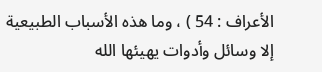الأعراف : 54 ) ، وما هذه الأسباب الطبيعية إلا وسائل وأدوات يهيئها الله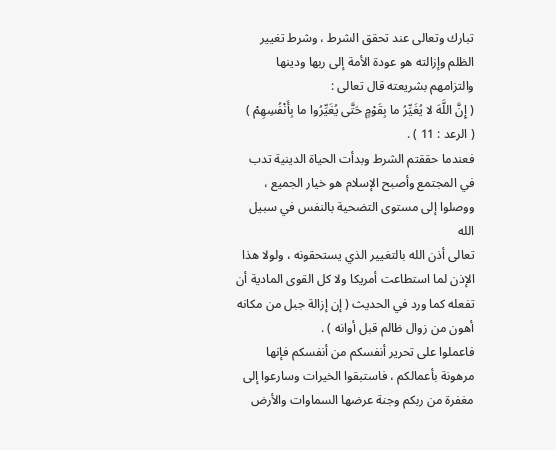تبارك وتعالى عند تحقق الشرط ، وشرط تغيير الظلم وإزالته هو عودة الأمة إلى ربها ودينها والتزامهم بشريعته قال تعالى :
( إِنَّ اللَّهَ لا يُغَيِّرُ ما بِقَوْمٍ حَتَّى يُغَيِّرُوا ما بِأَنْفُسِهِمْ )
( الرعد : 11 ) .
فعندما حققتم الشرط وبدأت الحياة الدينية تدب في المجتمع وأصبح الإسلام هو خيار الجميع ، ووصلوا إلى مستوى التضحية بالنفس في سبيل الله
تعالى أذن الله بالتغيير الذي يستحقونه ، ولولا هذا الإذن لما استطاعت أمريكا ولا كل القوى المادية أن تفعله كما ورد في الحديث ( إن إزالة جبل من مكانه أهون من زوال ظالم قبل أوانه ) .
فاعملوا على تحرير أنفسكم من أنفسكم فإنها مرهونة بأعمالكم ، فاستبقوا الخيرات وسارعوا إلى مغفرة من ربكم وجنة عرضها السماوات والأرض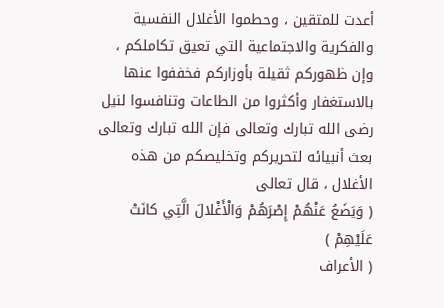أعدت للمتقين ، وحطموا الأغلال النفسية والفكرية والاجتماعية التي تعيق تكاملكم ، وإن ظهوركم ثقيلة بأوزاركم فخففوا عنها بالاستغفار وأكثروا من الطاعات وتنافسوا لنيل رضى الله تبارك وتعالى فإن الله تبارك وتعالى بعث أنبيائه لتحريركم وتخليصكم من هذه الأغلال ، قال تعالى
( وَيَضَعُ عَنْهُمْ إِصْرَهُمْ وَالْأَغْلالَ الَّتِي كانَتْ عَلَيْهِمْ )
( الأعراف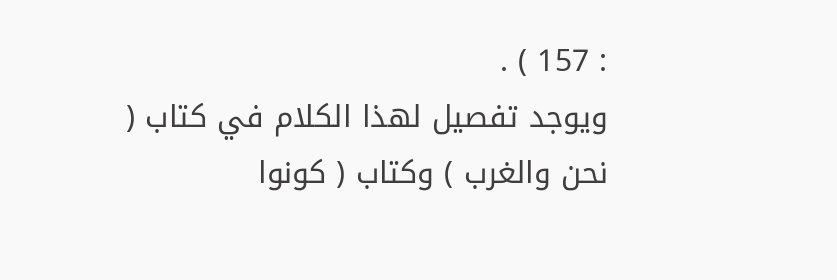: 157 ) .
ويوجد تفصيل لهذا الكلام في كتاب ( نحن والغرب ) وكتاب ( كونوا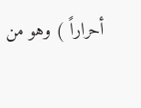أحراراً ) وهو من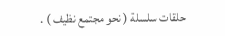حلقات سلسلة ( نحو مجتمع نظيف ) .